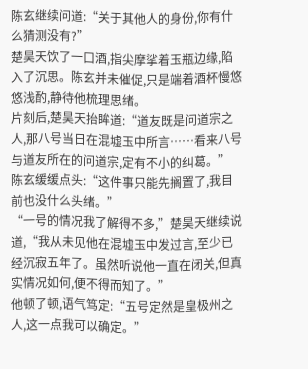陈玄继续问道:“关于其他人的身份,你有什么猜测没有?”
楚昊天饮了一口酒,指尖摩挲着玉瓶边缘,陷入了沉思。陈玄并未催促,只是端着酒杯慢悠悠浅酌,静待他梳理思绪。
片刻后,楚昊天抬眸道:“道友既是问道宗之人,那八号当日在混墟玉中所言……看来八号与道友所在的问道宗,定有不小的纠葛。”
陈玄缓缓点头:“这件事只能先搁置了,我目前也没什么头绪。”
“一号的情况我了解得不多,”楚昊天继续说道,“我从未见他在混墟玉中发过言,至少已经沉寂五年了。虽然听说他一直在闭关,但真实情况如何,便不得而知了。”
他顿了顿,语气笃定:“五号定然是皇极州之人,这一点我可以确定。”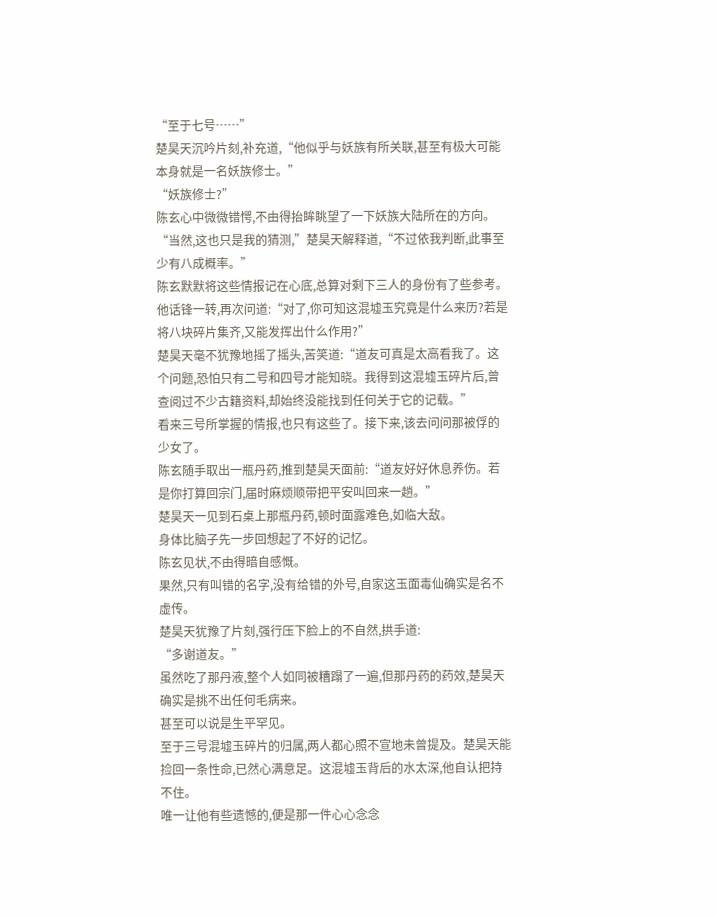“至于七号……”
楚昊天沉吟片刻,补充道,“他似乎与妖族有所关联,甚至有极大可能本身就是一名妖族修士。”
“妖族修士?”
陈玄心中微微错愕,不由得抬眸眺望了一下妖族大陆所在的方向。
“当然,这也只是我的猜测,”楚昊天解释道,“不过依我判断,此事至少有八成概率。”
陈玄默默将这些情报记在心底,总算对剩下三人的身份有了些参考。他话锋一转,再次问道:“对了,你可知这混墟玉究竟是什么来历?若是将八块碎片集齐,又能发挥出什么作用?”
楚昊天毫不犹豫地摇了摇头,苦笑道:“道友可真是太高看我了。这个问题,恐怕只有二号和四号才能知晓。我得到这混墟玉碎片后,曾查阅过不少古籍资料,却始终没能找到任何关于它的记载。”
看来三号所掌握的情报,也只有这些了。接下来,该去问问那被俘的少女了。
陈玄随手取出一瓶丹药,推到楚昊天面前:“道友好好休息养伤。若是你打算回宗门,届时麻烦顺带把平安叫回来一趟。”
楚昊天一见到石桌上那瓶丹药,顿时面露难色,如临大敌。
身体比脑子先一步回想起了不好的记忆。
陈玄见状,不由得暗自感慨。
果然,只有叫错的名字,没有给错的外号,自家这玉面毒仙确实是名不虚传。
楚昊天犹豫了片刻,强行压下脸上的不自然,拱手道:
“多谢道友。”
虽然吃了那丹液,整个人如同被糟蹋了一遍,但那丹药的药效,楚昊天确实是挑不出任何毛病来。
甚至可以说是生平罕见。
至于三号混墟玉碎片的归属,两人都心照不宣地未曾提及。楚昊天能捡回一条性命,已然心满意足。这混墟玉背后的水太深,他自认把持不住。
唯一让他有些遗憾的,便是那一件心心念念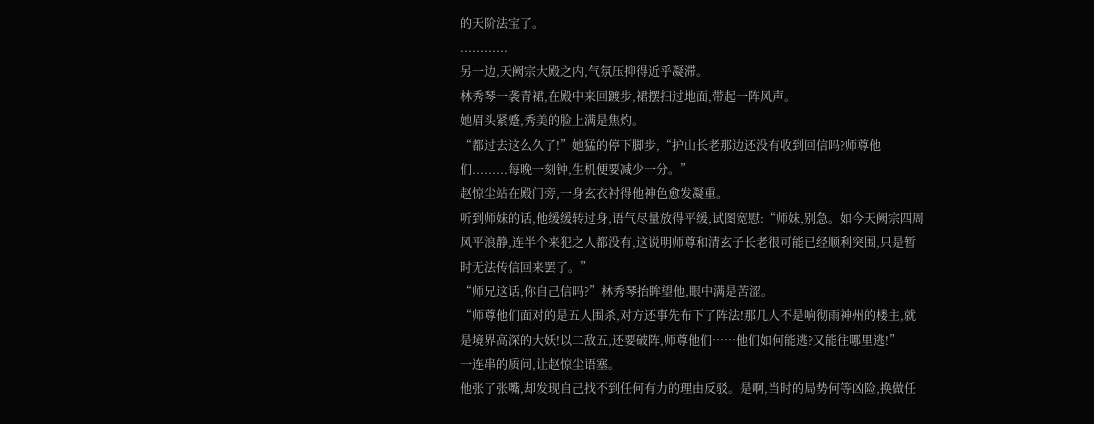的天阶法宝了。
............
另一边,天阙宗大殿之内,气氛压抑得近乎凝滞。
林秀琴一袭青裙,在殿中来回踱步,裙摆扫过地面,带起一阵风声。
她眉头紧蹙,秀美的脸上满是焦灼。
“都过去这么久了!”她猛的停下脚步,“护山长老那边还没有收到回信吗?师尊他们.........每晚一刻钟,生机便要减少一分。”
赵惊尘站在殿门旁,一身玄衣衬得他神色愈发凝重。
听到师妹的话,他缓缓转过身,语气尽量放得平缓,试图宽慰:“师妹,别急。如今天阙宗四周风平浪静,连半个来犯之人都没有,这说明师尊和清玄子长老很可能已经顺利突围,只是暂时无法传信回来罢了。”
“师兄这话,你自己信吗?”林秀琴抬眸望他,眼中满是苦涩。
“师尊他们面对的是五人围杀,对方还事先布下了阵法!那几人不是响彻雨神州的楼主,就是境界高深的大妖!以二敌五,还要破阵,师尊他们……他们如何能逃?又能往哪里逃!”
一连串的质问,让赵惊尘语塞。
他张了张嘴,却发现自己找不到任何有力的理由反驳。是啊,当时的局势何等凶险,换做任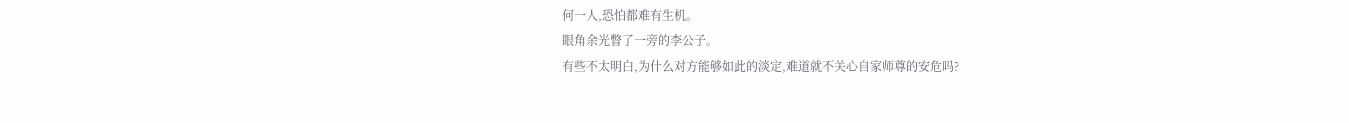何一人,恐怕都难有生机。
眼角余光瞥了一旁的李公子。
有些不太明白,为什么对方能够如此的淡定,难道就不关心自家师尊的安危吗?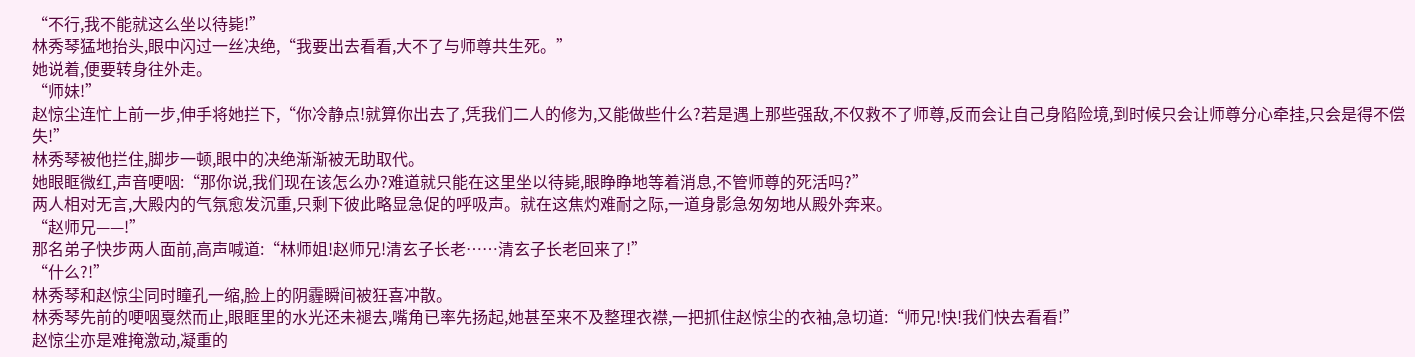“不行,我不能就这么坐以待毙!”
林秀琴猛地抬头,眼中闪过一丝决绝,“我要出去看看,大不了与师尊共生死。”
她说着,便要转身往外走。
“师妹!”
赵惊尘连忙上前一步,伸手将她拦下,“你冷静点!就算你出去了,凭我们二人的修为,又能做些什么?若是遇上那些强敌,不仅救不了师尊,反而会让自己身陷险境,到时候只会让师尊分心牵挂,只会是得不偿失!”
林秀琴被他拦住,脚步一顿,眼中的决绝渐渐被无助取代。
她眼眶微红,声音哽咽:“那你说,我们现在该怎么办?难道就只能在这里坐以待毙,眼睁睁地等着消息,不管师尊的死活吗?”
两人相对无言,大殿内的气氛愈发沉重,只剩下彼此略显急促的呼吸声。就在这焦灼难耐之际,一道身影急匆匆地从殿外奔来。
“赵师兄——!”
那名弟子快步两人面前,高声喊道:“林师姐!赵师兄!清玄子长老……清玄子长老回来了!”
“什么?!”
林秀琴和赵惊尘同时瞳孔一缩,脸上的阴霾瞬间被狂喜冲散。
林秀琴先前的哽咽戛然而止,眼眶里的水光还未褪去,嘴角已率先扬起,她甚至来不及整理衣襟,一把抓住赵惊尘的衣袖,急切道:“师兄!快!我们快去看看!”
赵惊尘亦是难掩激动,凝重的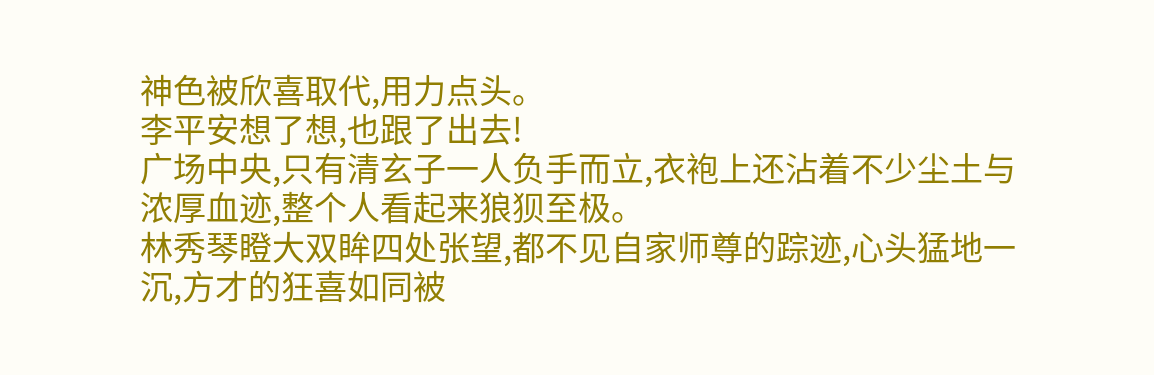神色被欣喜取代,用力点头。
李平安想了想,也跟了出去!
广场中央,只有清玄子一人负手而立,衣袍上还沾着不少尘土与浓厚血迹,整个人看起来狼狈至极。
林秀琴瞪大双眸四处张望,都不见自家师尊的踪迹,心头猛地一沉,方才的狂喜如同被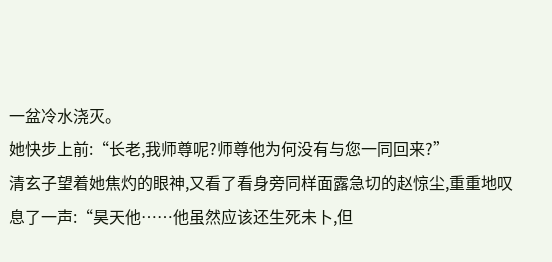一盆冷水浇灭。
她快步上前:“长老,我师尊呢?师尊他为何没有与您一同回来?”
清玄子望着她焦灼的眼神,又看了看身旁同样面露急切的赵惊尘,重重地叹息了一声:“昊天他……他虽然应该还生死未卜,但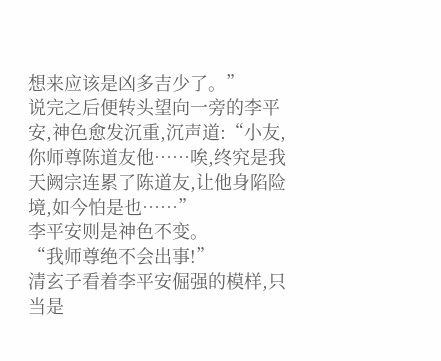想来应该是凶多吉少了。”
说完之后便转头望向一旁的李平安,神色愈发沉重,沉声道:“小友,你师尊陈道友他……唉,终究是我天阙宗连累了陈道友,让他身陷险境,如今怕是也……”
李平安则是神色不变。
“我师尊绝不会出事!”
清玄子看着李平安倔强的模样,只当是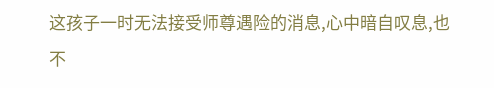这孩子一时无法接受师尊遇险的消息,心中暗自叹息,也不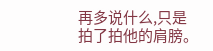再多说什么,只是拍了拍他的肩膀。